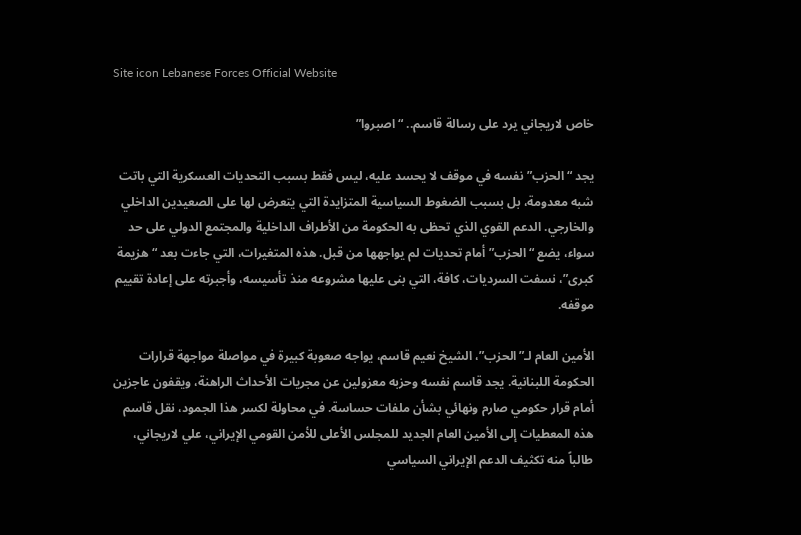Site icon Lebanese Forces Official Website

خاص لاريجاني يرد على رسالة قاسم.. “اصبروا”

يجد “الحزب” نفسه في موقف لا يحسد عليه، ليس فقط بسبب التحديات العسكرية التي باتت شبه معدومة، بل بسبب الضغوط السياسية المتزايدة التي يتعرض لها على الصعيدين الداخلي والخارجي. الدعم القوي الذي تحظى به الحكومة من الأطراف الداخلية والمجتمع الدولي على حد سواء، يضع “الحزب” أمام تحديات لم يواجهها من قبل. هذه المتغيرات، التي جاءت بعد “هزيمة كبرى”، نسفت السرديات، كافة، التي بنى عليها مشروعه منذ تأسيسه، وأجبرته على إعادة تقييم موقفه.

الأمين العام لـ”الحزب”، الشيخ نعيم قاسم، يواجه صعوبة كبيرة في مواصلة مواجهة قرارات الحكومة اللبنانية. يجد قاسم نفسه وحزبه معزولين عن مجريات الأحداث الراهنة، ويقفون عاجزين أمام قرار حكومي صارم ونهائي بشأن ملفات حساسة. في محاولة لكسر هذا الجمود، نقل قاسم هذه المعطيات إلى الأمين العام الجديد للمجلس الأعلى للأمن القومي الإيراني، علي لاريجاني، طالباً منه تكثيف الدعم الإيراني السياسي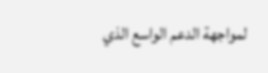لمواجهة الدعم الواسع الذي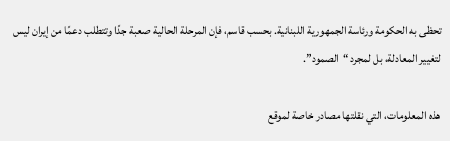تحظى به الحكومة ورئاسة الجمهورية اللبنانية. بحسب قاسم، فإن المرحلة الحالية صعبة جدًا وتتطلب دعمًا من إيران ليس لتغيير المعادلة، بل لمجرد “الصمود”.

هذه المعلومات، التي نقلتها مصادر خاصة لموقع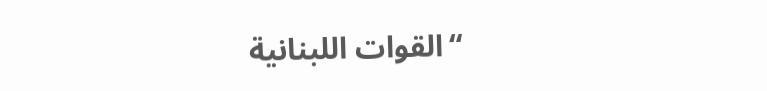“القوات اللبنانية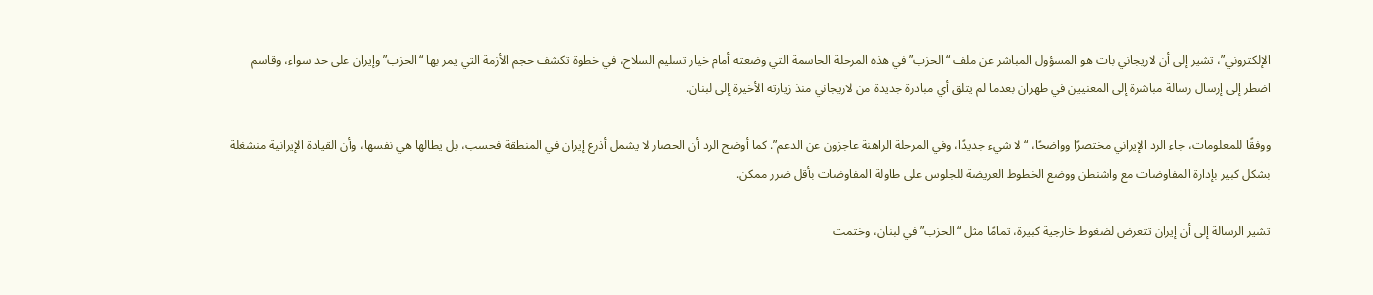الإلكتروني”، تشير إلى أن لاريجاني بات هو المسؤول المباشر عن ملف “الحزب” في هذه المرحلة الحاسمة التي وضعته أمام خيار تسليم السلاح، في خطوة تكشف حجم الأزمة التي يمر بها “الحزب” وإيران على حد سواء، وقاسم اضطر إلى إرسال رسالة مباشرة إلى المعنيين في طهران بعدما لم يتلق أي مبادرة جديدة من لاريجاني منذ زيارته الأخيرة إلى لبنان.

ووفقًا للمعلومات، جاء الرد الإيراني مختصرًا وواضحًا، “لا شيء جديدًا، وفي المرحلة الراهنة عاجزون عن الدعم”. كما أوضح الرد أن الحصار لا يشمل أذرع إيران في المنطقة فحسب، بل يطالها هي نفسها، وأن القيادة الإيرانية منشغلة بشكل كبير بإدارة المفاوضات مع واشنطن ووضع الخطوط العريضة للجلوس على طاولة المفاوضات بأقل ضرر ممكن.

تشير الرسالة إلى أن إيران تتعرض لضغوط خارجية كبيرة، تمامًا مثل “الحزب” في لبنان، وختمت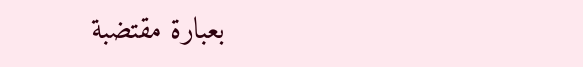بعبارة مقتضبة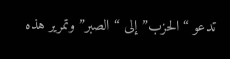تدعو “الحزب” إلى “الصبر” وتمرير هذه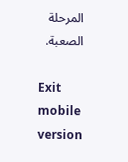المرحلة الصعبة.

Exit mobile version